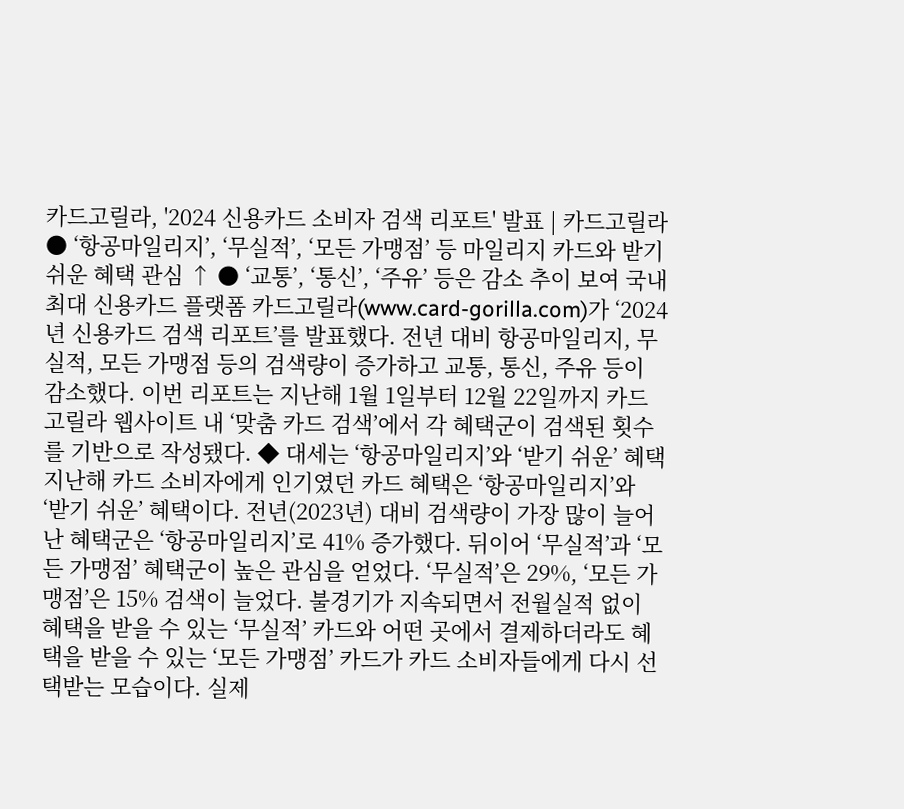카드고릴라, '2024 신용카드 소비자 검색 리포트' 발표 | 카드고릴라
● ‘항공마일리지’, ‘무실적’, ‘모든 가맹점’ 등 마일리지 카드와 받기 쉬운 혜택 관심 ↑ ● ‘교통’, ‘통신’, ‘주유’ 등은 감소 추이 보여 국내 최대 신용카드 플랫폼 카드고릴라(www.card-gorilla.com)가 ‘2024년 신용카드 검색 리포트’를 발표했다. 전년 대비 항공마일리지, 무실적, 모든 가맹점 등의 검색량이 증가하고 교통, 통신, 주유 등이 감소했다. 이번 리포트는 지난해 1월 1일부터 12월 22일까지 카드고릴라 웹사이트 내 ‘맞춤 카드 검색’에서 각 혜택군이 검색된 횟수를 기반으로 작성됐다. ◆ 대세는 ‘항공마일리지’와 ‘받기 쉬운’ 혜택 지난해 카드 소비자에게 인기였던 카드 혜택은 ‘항공마일리지’와 ‘받기 쉬운’ 혜택이다. 전년(2023년) 대비 검색량이 가장 많이 늘어난 혜택군은 ‘항공마일리지’로 41% 증가했다. 뒤이어 ‘무실적’과 ‘모든 가맹점’ 혜택군이 높은 관심을 얻었다. ‘무실적’은 29%, ‘모든 가맹점’은 15% 검색이 늘었다. 불경기가 지속되면서 전월실적 없이 혜택을 받을 수 있는 ‘무실적’ 카드와 어떤 곳에서 결제하더라도 혜택을 받을 수 있는 ‘모든 가맹점’ 카드가 카드 소비자들에게 다시 선택받는 모습이다. 실제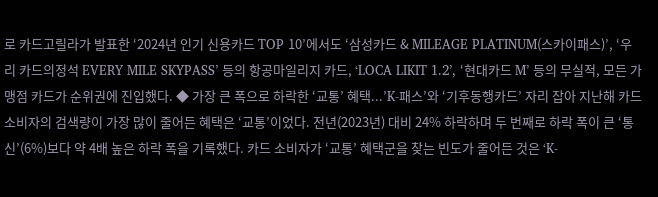로 카드고릴라가 발표한 ‘2024년 인기 신용카드 TOP 10’에서도 ‘삼성카드 & MILEAGE PLATINUM(스카이패스)’, ‘우리 카드의정석 EVERY MILE SKYPASS’ 등의 항공마일리지 카드, ‘LOCA LIKIT 1.2’, ‘현대카드 M’ 등의 무실적, 모든 가맹점 카드가 순위권에 진입했다. ◆ 가장 큰 폭으로 하락한 ‘교통’ 혜택...’K-패스’와 ‘기후동행카드’ 자리 잡아 지난해 카드 소비자의 검색량이 가장 많이 줄어든 혜택은 ‘교통’이었다. 전년(2023년) 대비 24% 하락하며 두 번째로 하락 폭이 큰 ‘통신’(6%)보다 약 4배 높은 하락 폭을 기록했다. 카드 소비자가 ‘교통’ 혜택군을 찾는 빈도가 줄어든 것은 ‘K-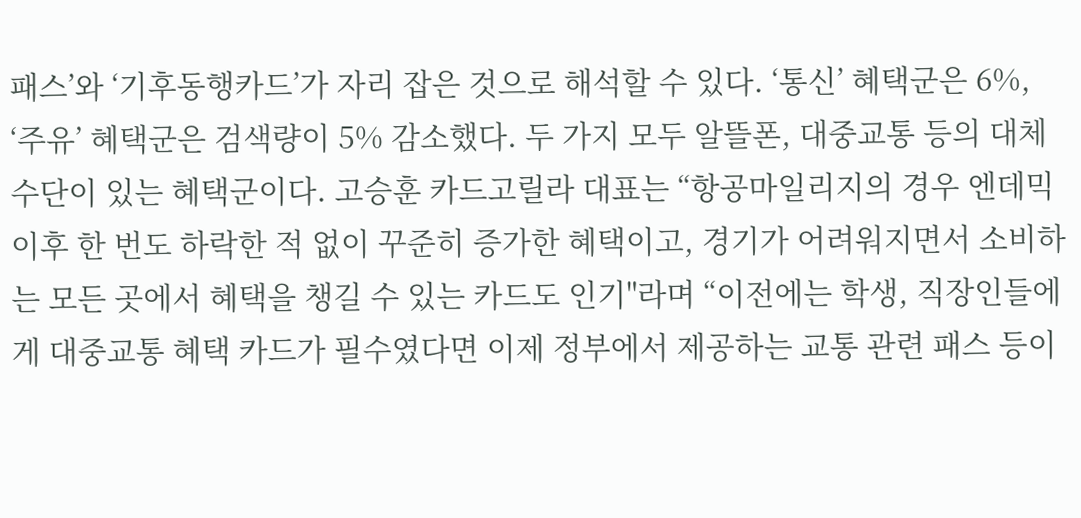패스’와 ‘기후동행카드’가 자리 잡은 것으로 해석할 수 있다. ‘통신’ 혜택군은 6%, ‘주유’ 혜택군은 검색량이 5% 감소했다. 두 가지 모두 알뜰폰, 대중교통 등의 대체 수단이 있는 혜택군이다. 고승훈 카드고릴라 대표는 “항공마일리지의 경우 엔데믹 이후 한 번도 하락한 적 없이 꾸준히 증가한 혜택이고, 경기가 어려워지면서 소비하는 모든 곳에서 혜택을 챙길 수 있는 카드도 인기"라며 “이전에는 학생, 직장인들에게 대중교통 혜택 카드가 필수였다면 이제 정부에서 제공하는 교통 관련 패스 등이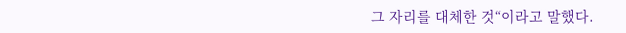그 자리를 대체한 것“이라고 말했다.